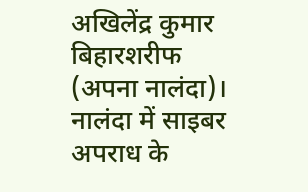अखिलेंद्र कुमार
बिहारशरीफ (अपना नालंदा)। नालंदा में साइबर अपराध के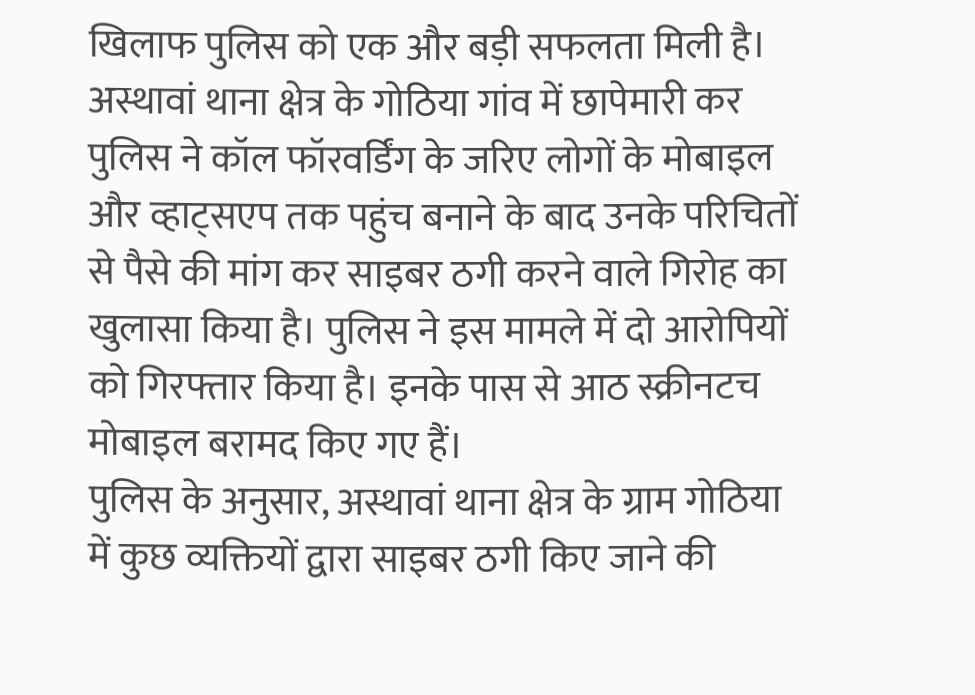खिलाफ पुलिस को एक और बड़ी सफलता मिली है। अस्थावां थाना क्षेत्र के गोठिया गांव में छापेमारी कर पुलिस ने कॉल फॉरवर्डिंग के जरिए लोगों के मोबाइल और व्हाट्सएप तक पहुंच बनाने के बाद उनके परिचितों से पैसे की मांग कर साइबर ठगी करने वाले गिरोह का खुलासा किया है। पुलिस ने इस मामले में दो आरोपियों को गिरफ्तार किया है। इनके पास से आठ स्क्रीनटच मोबाइल बरामद किए गए हैं।
पुलिस के अनुसार, अस्थावां थाना क्षेत्र के ग्राम गोठिया में कुछ व्यक्तियों द्वारा साइबर ठगी किए जाने की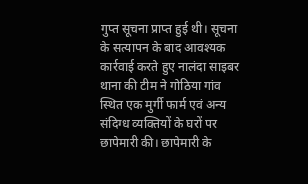गुप्त सूचना प्राप्त हुई थी। सूचना के सत्यापन के बाद आवश्यक कार्रवाई करते हुए नालंदा साइबर थाना की टीम ने गोठिया गांव स्थित एक मुर्गी फार्म एवं अन्य संदिग्ध व्यक्तियों के घरों पर छापेमारी की। छापेमारी के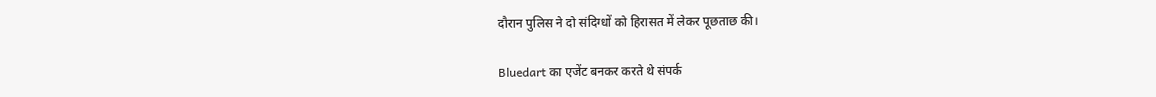दौरान पुलिस ने दो संदिग्धों को हिरासत में लेकर पूछताछ की।

Bluedart का एजेंट बनकर करते थे संपर्क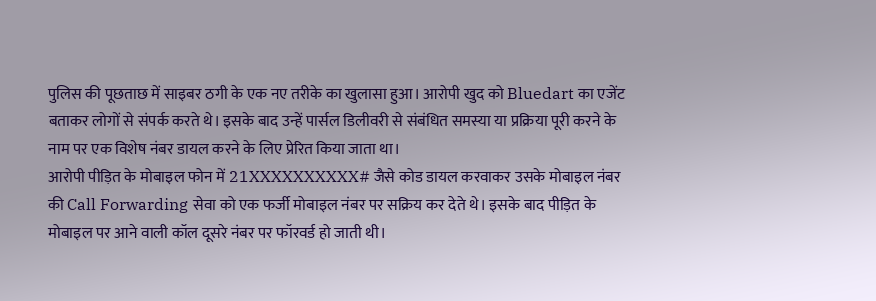पुलिस की पूछताछ में साइबर ठगी के एक नए तरीके का खुलासा हुआ। आरोपी खुद को Bluedart का एजेंट बताकर लोगों से संपर्क करते थे। इसके बाद उन्हें पार्सल डिलीवरी से संबंधित समस्या या प्रक्रिया पूरी करने के नाम पर एक विशेष नंबर डायल करने के लिए प्रेरित किया जाता था।
आरोपी पीड़ित के मोबाइल फोन में 21XXXXXXXXXX# जैसे कोड डायल करवाकर उसके मोबाइल नंबर की Call Forwarding सेवा को एक फर्जी मोबाइल नंबर पर सक्रिय कर देते थे। इसके बाद पीड़ित के मोबाइल पर आने वाली कॉल दूसरे नंबर पर फॉरवर्ड हो जाती थी।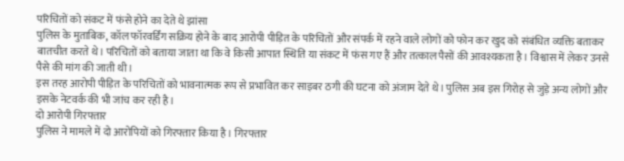परिचितों को संकट में फंसे होने का देते थे झांसा
पुलिस के मुताबिक, कॉल फॉरवर्डिंग सक्रिय होने के बाद आरोपी पीड़ित के परिचितों और संपर्क में रहने वाले लोगों को फोन कर खुद को संबंधित व्यक्ति बताकर बातचीत करते थे। परिचितों को बताया जाता था कि वे किसी आपात स्थिति या संकट में फंस गए हैं और तत्काल पैसों की आवश्यकता है। विश्वास में लेकर उनसे पैसे की मांग की जाती थी।
इस तरह आरोपी पीड़ित के परिचितों को भावनात्मक रूप से प्रभावित कर साइबर ठगी की घटना को अंजाम देते थे। पुलिस अब इस गिरोह से जुड़े अन्य लोगों और इसके नेटवर्क की भी जांच कर रही है।
दो आरोपी गिरफ्तार
पुलिस ने मामले में दो आरोपियों को गिरफ्तार किया है। गिरफ्तार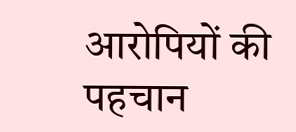आरोपियों की पहचान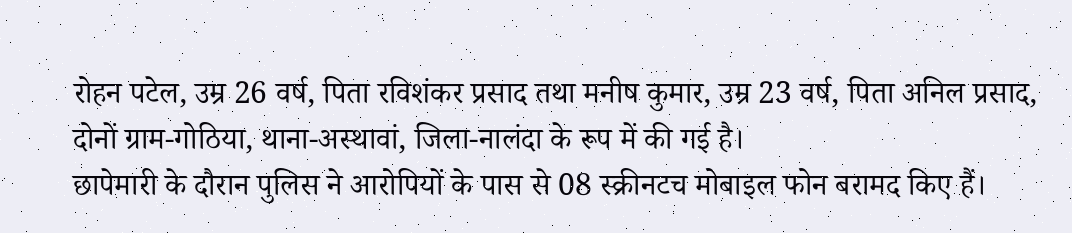रोहन पटेल, उम्र 26 वर्ष, पिता रविशंकर प्रसाद तथा मनीष कुमार, उम्र 23 वर्ष, पिता अनिल प्रसाद, दोनों ग्राम-गोठिया, थाना-अस्थावां, जिला-नालंदा के रूप में की गई है।
छापेमारी के दौरान पुलिस ने आरोपियों के पास से 08 स्क्रीनटच मोबाइल फोन बरामद किए हैं।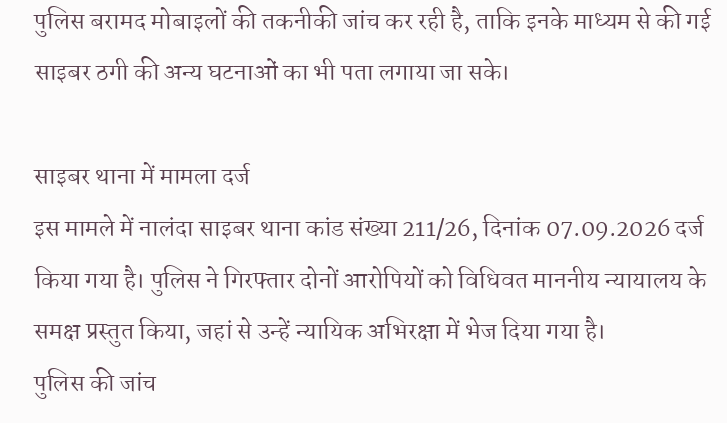पुलिस बरामद मोबाइलों की तकनीकी जांच कर रही है, ताकि इनके माध्यम से की गई साइबर ठगी की अन्य घटनाओं का भी पता लगाया जा सके।

साइबर थाना में मामला दर्ज
इस मामले में नालंदा साइबर थाना कांड संख्या 211/26, दिनांक 07.09.2026 दर्ज किया गया है। पुलिस ने गिरफ्तार दोनों आरोपियों को विधिवत माननीय न्यायालय के समक्ष प्रस्तुत किया, जहां से उन्हें न्यायिक अभिरक्षा में भेज दिया गया है।
पुलिस की जांच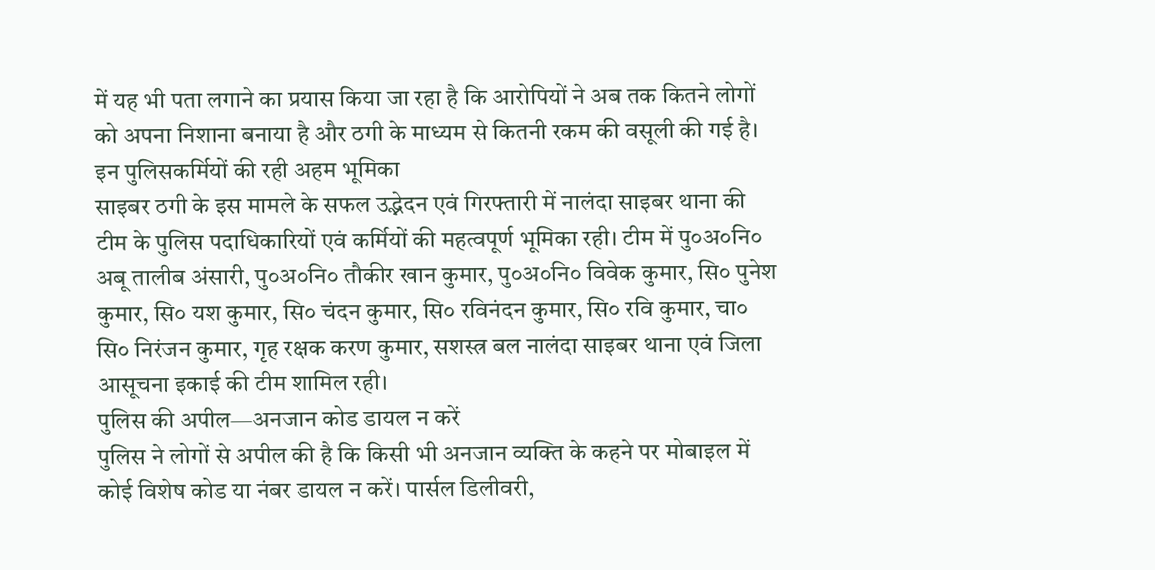में यह भी पता लगाने का प्रयास किया जा रहा है कि आरोपियों ने अब तक कितने लोगों को अपना निशाना बनाया है और ठगी के माध्यम से कितनी रकम की वसूली की गई है।
इन पुलिसकर्मियों की रही अहम भूमिका
साइबर ठगी के इस मामले के सफल उद्भेदन एवं गिरफ्तारी में नालंदा साइबर थाना की टीम के पुलिस पदाधिकारियों एवं कर्मियों की महत्वपूर्ण भूमिका रही। टीम में पु०अ०नि० अबू तालीब अंसारी, पु०अ०नि० तौकीर खान कुमार, पु०अ०नि० विवेक कुमार, सि० पुनेश कुमार, सि० यश कुमार, सि० चंदन कुमार, सि० रविनंदन कुमार, सि० रवि कुमार, चा० सि० निरंजन कुमार, गृह रक्षक करण कुमार, सशस्त्र बल नालंदा साइबर थाना एवं जिला आसूचना इकाई की टीम शामिल रही।
पुलिस की अपील—अनजान कोड डायल न करें
पुलिस ने लोगों से अपील की है कि किसी भी अनजान व्यक्ति के कहने पर मोबाइल में कोई विशेष कोड या नंबर डायल न करें। पार्सल डिलीवरी,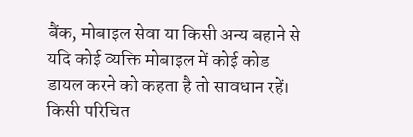बैंक, मोबाइल सेवा या किसी अन्य बहाने से यदि कोई व्यक्ति मोबाइल में कोई कोड डायल करने को कहता है तो सावधान रहें। किसी परिचित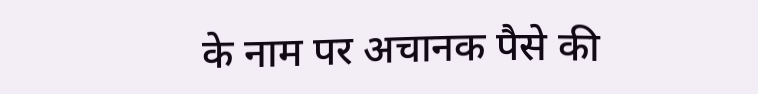के नाम पर अचानक पैसे की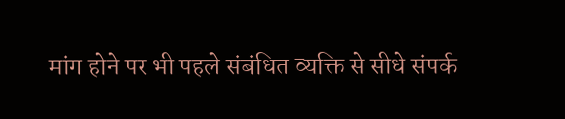मांग होने पर भी पहले संबंधित व्यक्ति से सीधे संपर्क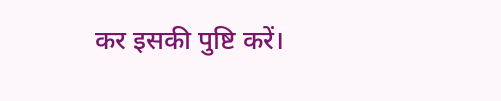कर इसकी पुष्टि करें।